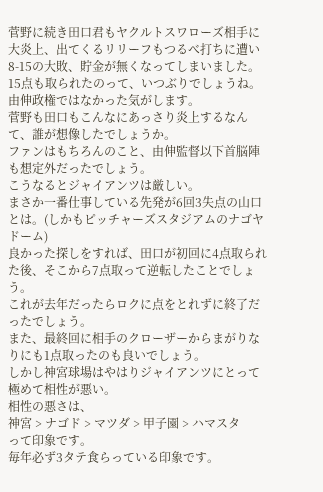菅野に続き田口君もヤクルトスワローズ相手に大炎上、出てくるリリーフもつるべ打ちに遭い8-15の大敗、貯金が無くなってしまいました。
15点も取られたのって、いつぶりでしょうね。
由伸政権ではなかった気がします。
菅野も田口もこんなにあっさり炎上するなんて、誰が想像したでしょうか。
ファンはもちろんのこと、由伸監督以下首脳陣も想定外だったでしょう。
こうなるとジャイアンツは厳しい。
まさか一番仕事している先発が6回3失点の山口とは。(しかもピッチャーズスタジアムのナゴヤドーム)
良かった探しをすれば、田口が初回に4点取られた後、そこから7点取って逆転したことでしょう。
これが去年だったらロクに点をとれずに終了だったでしょう。
また、最終回に相手のクローザーからまがりなりにも1点取ったのも良いでしょう。
しかし神宮球場はやはりジャイアンツにとって極めて相性が悪い。
相性の悪さは、
神宮 > ナゴド > マツダ > 甲子園 > ハマスタ
って印象です。
毎年必ず3タテ食らっている印象です。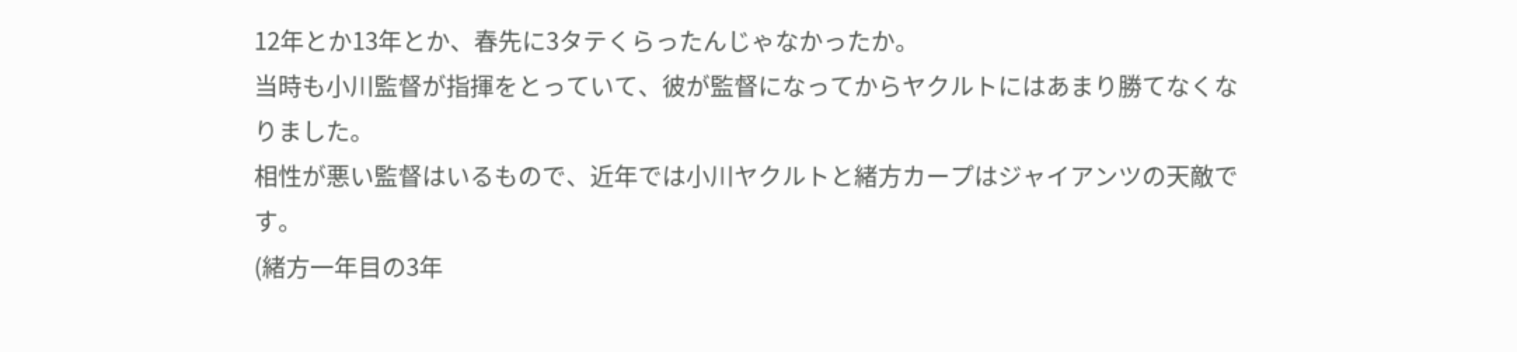12年とか13年とか、春先に3タテくらったんじゃなかったか。
当時も小川監督が指揮をとっていて、彼が監督になってからヤクルトにはあまり勝てなくなりました。
相性が悪い監督はいるもので、近年では小川ヤクルトと緒方カープはジャイアンツの天敵です。
(緒方一年目の3年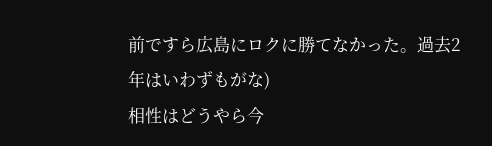前ですら広島にロクに勝てなかった。過去2年はいわずもがな)
相性はどうやら今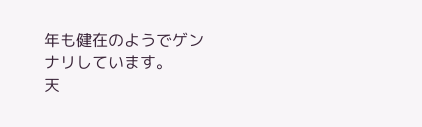年も健在のようでゲンナリしています。
天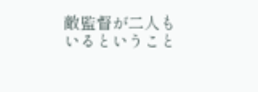敵監督が二人もいるということ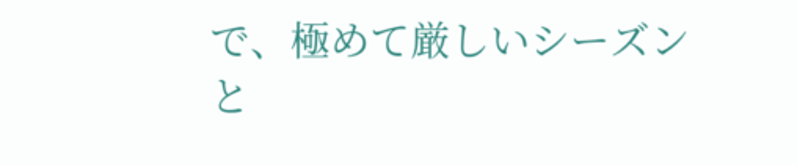で、極めて厳しいシーズンと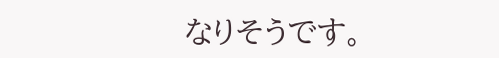なりそうです。